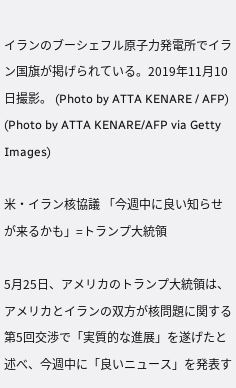イランのブーシェフル原子力発電所でイラン国旗が掲げられている。2019年11月10日撮影。 (Photo by ATTA KENARE / AFP) (Photo by ATTA KENARE/AFP via Getty Images)

米・イラン核協議 「今週中に良い知らせが来るかも」=トランプ大統領

5月25日、アメリカのトランプ大統領は、アメリカとイランの双方が核問題に関する第5回交渉で「実質的な進展」を遂げたと述べ、今週中に「良いニュース」を発表す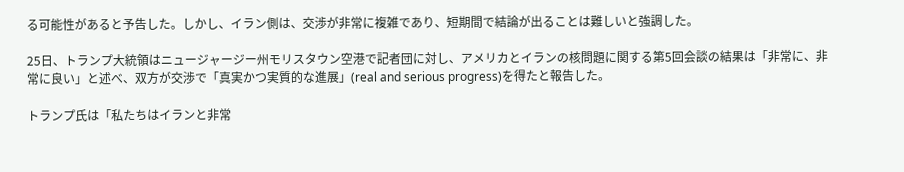る可能性があると予告した。しかし、イラン側は、交渉が非常に複雑であり、短期間で結論が出ることは難しいと強調した。

25日、トランプ大統領はニュージャージー州モリスタウン空港で記者団に対し、アメリカとイランの核問題に関する第5回会談の結果は「非常に、非常に良い」と述べ、双方が交渉で「真実かつ実質的な進展」(real and serious progress)を得たと報告した。

トランプ氏は「私たちはイランと非常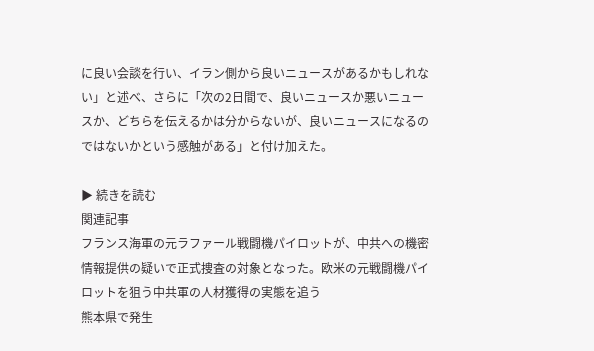に良い会談を行い、イラン側から良いニュースがあるかもしれない」と述べ、さらに「次の2日間で、良いニュースか悪いニュースか、どちらを伝えるかは分からないが、良いニュースになるのではないかという感触がある」と付け加えた。

▶ 続きを読む
関連記事
フランス海軍の元ラファール戦闘機パイロットが、中共への機密情報提供の疑いで正式捜査の対象となった。欧米の元戦闘機パイロットを狙う中共軍の人材獲得の実態を追う
熊本県で発生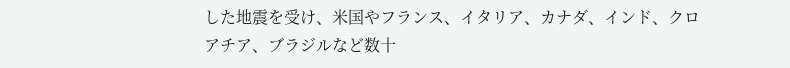した地震を受け、米国やフランス、イタリア、カナダ、インド、クロアチア、ブラジルなど数十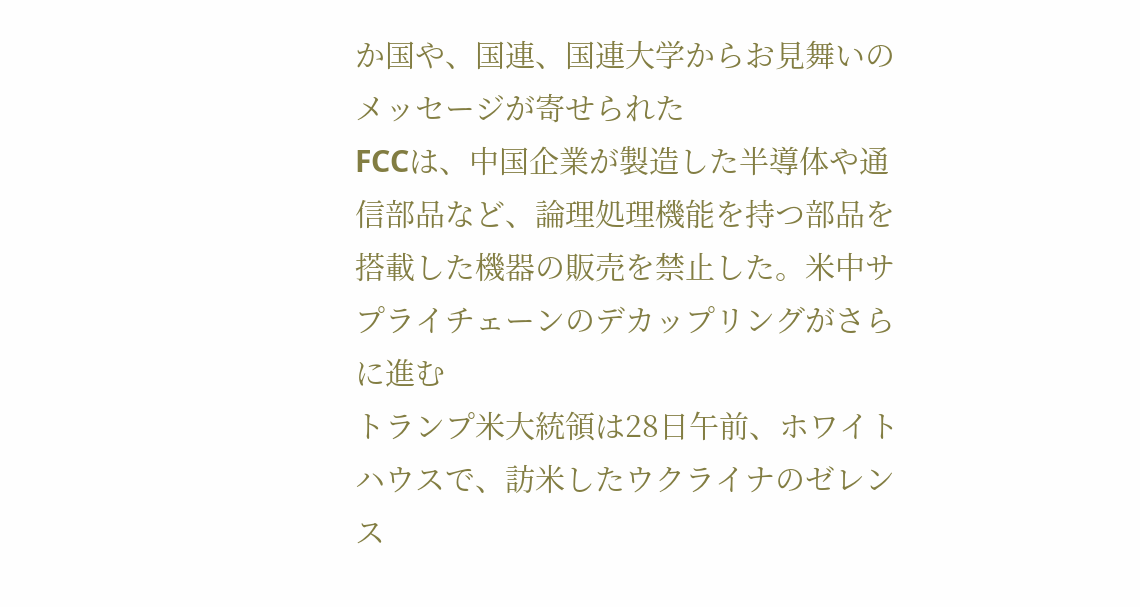か国や、国連、国連大学からお見舞いのメッセージが寄せられた
FCCは、中国企業が製造した半導体や通信部品など、論理処理機能を持つ部品を搭載した機器の販売を禁止した。米中サプライチェーンのデカップリングがさらに進む
トランプ米大統領は28日午前、ホワイトハウスで、訪米したウクライナのゼレンス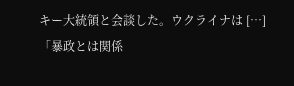キー大統領と会談した。ウクライナは […]
「暴政とは関係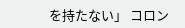を持たない」 コロン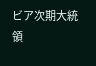ビア次期大統領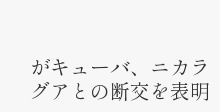がキューバ、ニカラグアとの断交を表明